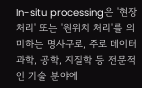In-situ processing은 '현장 처리' 또는 '원위치 처리'를 의미하는 명사구로, 주로 데이터 과학, 공학, 지질학 등 전문적인 기술 분야에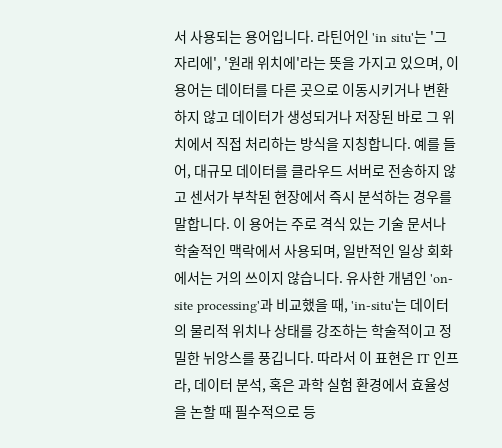서 사용되는 용어입니다. 라틴어인 'in situ'는 '그 자리에', '원래 위치에'라는 뜻을 가지고 있으며, 이 용어는 데이터를 다른 곳으로 이동시키거나 변환하지 않고 데이터가 생성되거나 저장된 바로 그 위치에서 직접 처리하는 방식을 지칭합니다. 예를 들어, 대규모 데이터를 클라우드 서버로 전송하지 않고 센서가 부착된 현장에서 즉시 분석하는 경우를 말합니다. 이 용어는 주로 격식 있는 기술 문서나 학술적인 맥락에서 사용되며, 일반적인 일상 회화에서는 거의 쓰이지 않습니다. 유사한 개념인 'on-site processing'과 비교했을 때, 'in-situ'는 데이터의 물리적 위치나 상태를 강조하는 학술적이고 정밀한 뉘앙스를 풍깁니다. 따라서 이 표현은 IT 인프라, 데이터 분석, 혹은 과학 실험 환경에서 효율성을 논할 때 필수적으로 등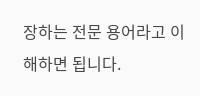장하는 전문 용어라고 이해하면 됩니다.